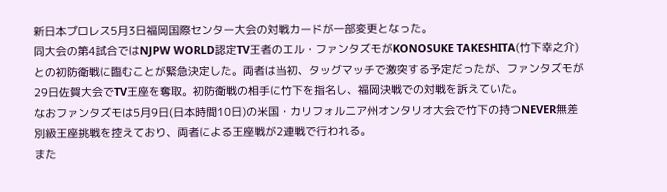新日本プロレス5月3日福岡国際センター大会の対戦カードが一部変更となった。
同大会の第4試合ではNJPW WORLD認定TV王者のエル・ファンタズモがKONOSUKE TAKESHITA(竹下幸之介)との初防衛戦に臨むことが緊急決定した。両者は当初、タッグマッチで激突する予定だったが、ファンタズモが29日佐賀大会でTV王座を奪取。初防衛戦の相手に竹下を指名し、福岡決戦での対戦を訴えていた。
なおファンタズモは5月9日(日本時間10日)の米国・カリフォルニア州オンタリオ大会で竹下の持つNEVER無差別級王座挑戦を控えており、両者による王座戦が2連戦で行われる。
また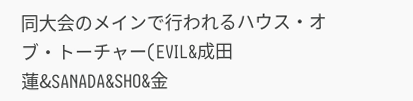同大会のメインで行われるハウス・オブ・トーチャー(EVIL&成田蓮&SANADA&SHO&金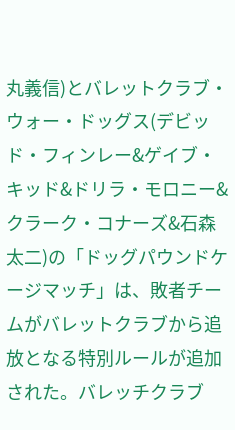丸義信)とバレットクラブ・ウォー・ドッグス(デビッド・フィンレー&ゲイブ・キッド&ドリラ・モロニー&クラーク・コナーズ&石森太二)の「ドッグパウンドケージマッチ」は、敗者チームがバレットクラブから追放となる特別ルールが追加された。バレッチクラブ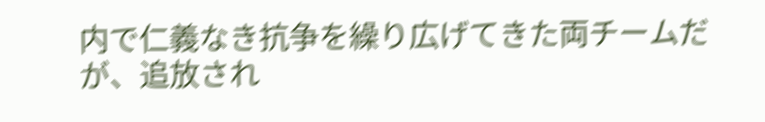内で仁義なき抗争を繰り広げてきた両チームだが、追放され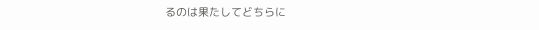るのは果たしてどちらに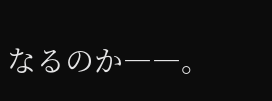なるのか――。